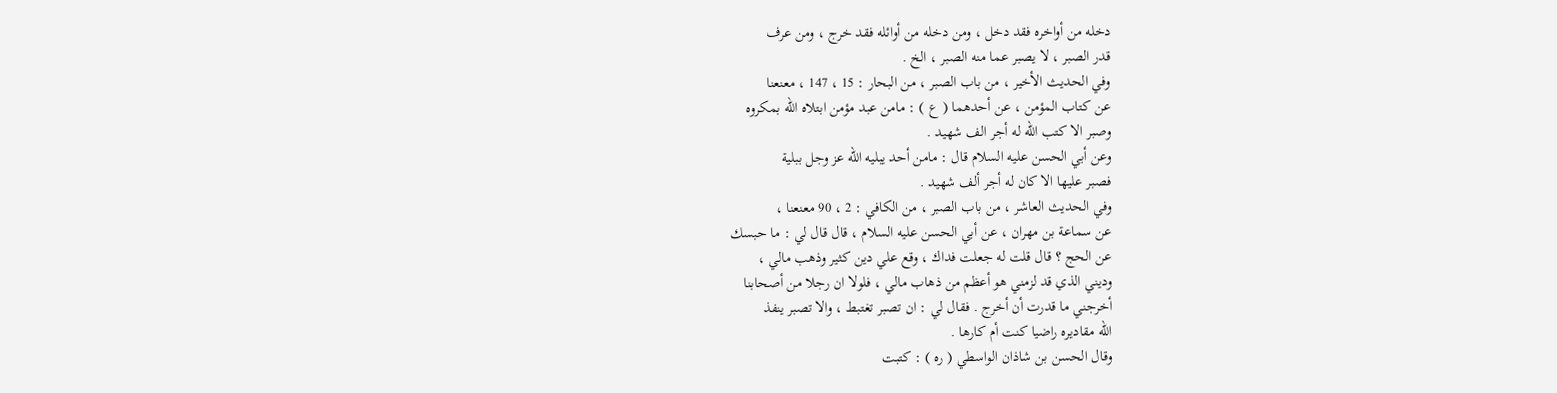دخله من أواخره فقد دخل ، ومن دخله من أوائله فقد خرج ، ومن عرف
قدر الصبر ، لا يصبر عما منه الصبر ، الخ .
وفي الحديث الأخير ، من باب الصبر ، من البحار : 15 ، 147 ، معنعنا
عن كتاب المؤمن ، عن أحدهما ( ع ) : مامن عبد مؤمن ابتلاه الله بمكروه
وصبر الا كتب الله له أجر الف شهيد .
وعن أبي الحسن عليه السلام قال : مامن أحد يبليه الله عز وجل ببلية
فصبر عليها الا كان له أجر ألف شهيد .
وفي الحديث العاشر ، من باب الصبر ، من الكافي : 2 ، 90 معنعنا ،
عن سماعة بن مهران ، عن أبي الحسن عليه السلام ، قال قال لي : ما حبسك
عن الحج ؟ قال قلت له جعلت فداك ، وقع علي دين كثير وذهب مالي ،
وديني الذي قد لزمني هو أعظم من ذهاب مالي ، فلولا ان رجلا من أصحابنا
أخرجني ما قدرت أن أخرج . فقال لي : ان تصبر تغتبط ، والا تصبر ينفذ
الله مقاديره راضيا كنت أم كارها .
وقال الحسن بن شاذان الواسطي ( ره ) : كتبت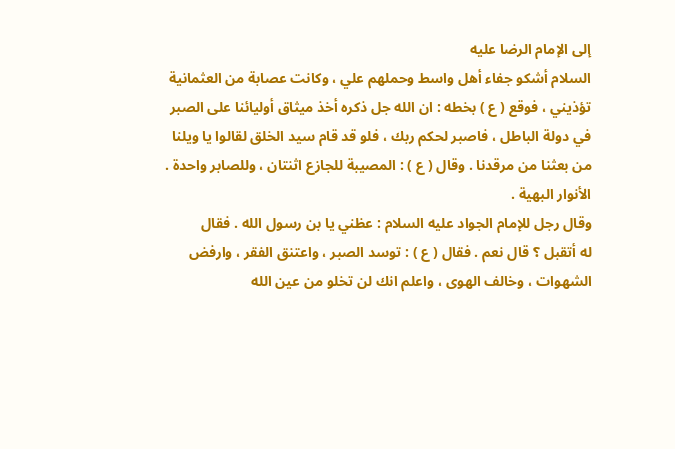إلى الإمام الرضا عليه
السلام أشكو جفاء أهل واسط وحملهم علي ، وكانت عصابة من العثمانية
تؤذيني ، فوقع ( ع ) بخطه : ان الله جل ذكره أخذ ميثاق أوليائنا على الصبر
في دولة الباطل ، فاصبر لحكم ربك ، فلو قد قام سيد الخلق لقالوا يا ويلنا
من بعثنا من مرقدنا . وقال ( ع ) : المصيبة للجازع اثنتان ، وللصابر واحدة .
الأنوار البهية .
وقال رجل للإمام الجواد عليه السلام : عظني يا بن رسول الله . فقال
له أتقبل ؟ قال نعم . فقال ( ع ) : توسد الصبر ، واعتنق الفقر ، وارفض
الشهوات ، وخالف الهوى ، واعلم انك لن تخلو من عين الله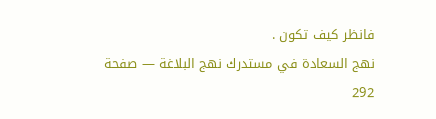فانظر كيف تكون .
نهج السعادة في مستدرك نهج البلاغة — صفحة 292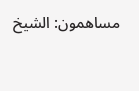مساهمون: الشيخ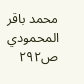محمد باقر المحمودي
ص٢٩٢